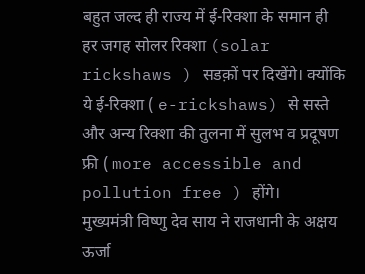बहुत जल्द ही राज्य में ई-रिक्शा के समान ही हर जगह सोलर रिक्शा (solar rickshaws ) सडक़ों पर दिखेंगे। क्योंकि ये ई-रिक्शा ( e-rickshaws) से सस्ते और अन्य रिक्शा की तुलना में सुलभ व प्रदूषण फ्री ( more accessible and pollution free ) होंगे।
मुख्यमंत्री विष्णु देव साय ने राजधानी के अक्षय ऊर्जा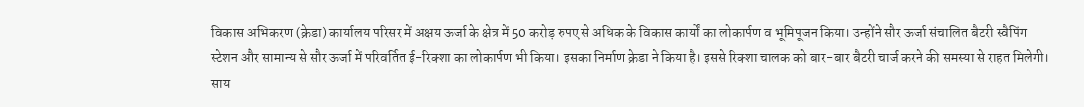विकास अभिकरण (क्रेडा) कार्यालय परिसर में अक्षय ऊर्जा के क्षेत्र में 50 करोड़ रुपए से अधिक के विकास कार्यों का लोकार्पण व भूमिपूजन किया। उन्होंने सौर ऊर्जा संचालित बैटरी स्वैपिंग स्टेशन और सामान्य से सौर ऊर्जा में परिवर्तित ई-रिक्शा का लोकार्पण भी किया। इसका निर्माण क्रेडा ने किया है। इससे रिक्शा चालक को बार-बार बैटरी चार्ज करने की समस्या से राहत मिलेगी।
साय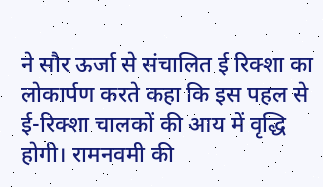ने सौर ऊर्जा से संचालित ई रिक्शा का लोकार्पण करते कहा कि इस पहल से ई-रिक्शा चालकों की आय में वृद्धि होगी। रामनवमी की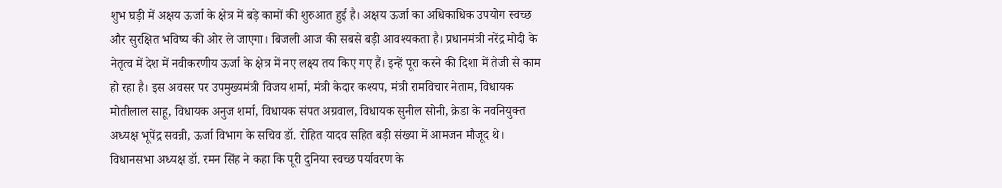शुभ घड़ी में अक्षय ऊर्जा के क्षेत्र में बड़े कामों की शुरुआत हुई है। अक्षय ऊर्जा का अधिकाधिक उपयोग स्वच्छ और सुरक्षित भविष्य की ओर ले जाएगा। बिजली आज की सबसे बड़ी आवश्यकता है। प्रधानमंत्री नरेंद्र मोदी के नेतृत्व में देश में नवीकरणीय ऊर्जा के क्षेत्र में नए लक्ष्य तय किए गए हैं। इन्हें पूरा करने की दिशा में तेजी से काम हो रहा है। इस अवसर पर उपमुख्यमंत्री विजय शर्मा, मंत्री केदार कश्यप, मंत्री रामविचार नेताम, विधायक मोतीलाल साहू, विधायक अनुज शर्मा, विधायक संपत अग्रवाल, विधायक सुनील सोनी, क्रेडा के नवनियुक्त अध्यक्ष भूपेंद्र सवन्नी, ऊर्जा विभाग के सचिव डॉ. रोहित यादव सहित बड़ी संख्या में आमजन मौजूद थे।
विधानसभा अध्यक्ष डॉ. रमन सिंह ने कहा कि पूरी दुनिया स्वच्छ पर्यावरण के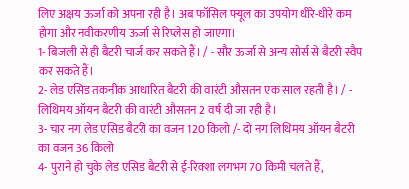लिए अक्षय ऊर्जा को अपना रही है। अब फॉसिल फ्यूल का उपयोग धीरे-धीरे कम होगा और नवीकरणीय ऊर्जा से रिप्लेस हो जाएगा।
1- बिजली से ही बैटरी चार्ज कर सकते हैं। / - सौर ऊर्जा से अन्य सोर्स से बैटरी स्वैप कर सकते हैं।
2- लेड एसिड तकनीक आधारित बैटरी की वारंटी औसतन एक साल रहती है। / - लिथिमय ऑयन बैटरी की वारंटी औसतन 2 वर्ष दी जा रही है।
3- चार नग लेड एसिड बैटरी का वजन 120 किलो /- दो नग लिथिमय ऑयन बैटरी का वजन 36 किलो
4- पुराने हो चुके लेड एसिड बैटरी से ई-रिक्शा लगभग 70 किमी चलते हैं,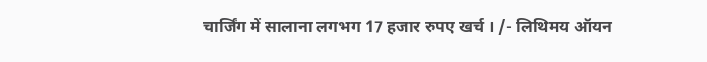चार्जिंग में सालाना लगभग 17 हजार रुपए खर्च । /- लिथिमय ऑयन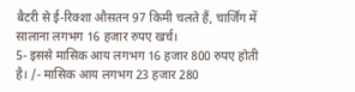बैटरी से ई-रिक्शा औसतन 97 किमी चलते हैं, चार्जिंग में सालाना लगभग 16 हजार रुपए खर्च।
5- इससे मासिक आय लगभग 16 हजार 800 रुपए होती है। /- मासिक आय लगभग 23 हजार 280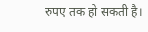रुपए तक हो सकती है।